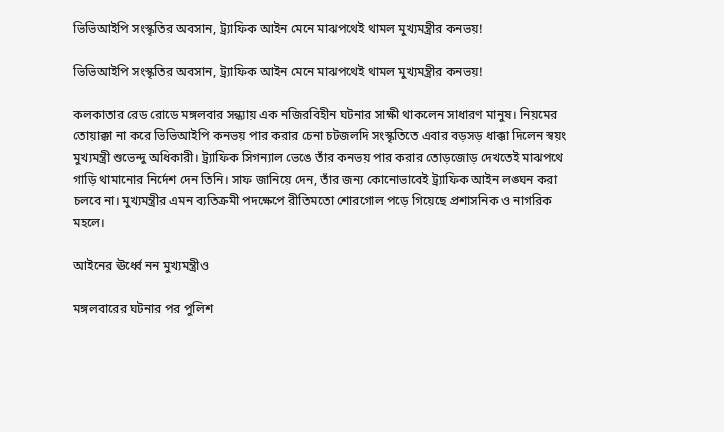ভিভিআইপি সংস্কৃতির অবসান, ট্র্যাফিক আইন মেনে মাঝপথেই থামল মুখ্যমন্ত্রীর কনভয়!

ভিভিআইপি সংস্কৃতির অবসান, ট্র্যাফিক আইন মেনে মাঝপথেই থামল মুখ্যমন্ত্রীর কনভয়!

কলকাতার রেড রোডে মঙ্গলবার সন্ধ্যায় এক নজিরবিহীন ঘটনার সাক্ষী থাকলেন সাধারণ মানুষ। নিয়মের তোয়াক্কা না করে ভিভিআইপি কনভয় পার করার চেনা চটজলদি সংস্কৃতিতে এবার বড়সড় ধাক্কা দিলেন স্বয়ং মুখ্যমন্ত্রী শুভেন্দু অধিকারী। ট্র্যাফিক সিগন্যাল ভেঙে তাঁর কনভয় পার করার তোড়জোড় দেখতেই মাঝপথে গাড়ি থামানোর নির্দেশ দেন তিনি। সাফ জানিয়ে দেন, তাঁর জন্য কোনোভাবেই ট্র্যাফিক আইন লঙ্ঘন করা চলবে না। মুখ্যমন্ত্রীর এমন ব্যতিক্রমী পদক্ষেপে রীতিমতো শোরগোল পড়ে গিয়েছে প্রশাসনিক ও নাগরিক মহলে।

আইনের ঊর্ধ্বে নন মুখ্যমন্ত্রীও

মঙ্গলবারের ঘটনার পর পুলিশ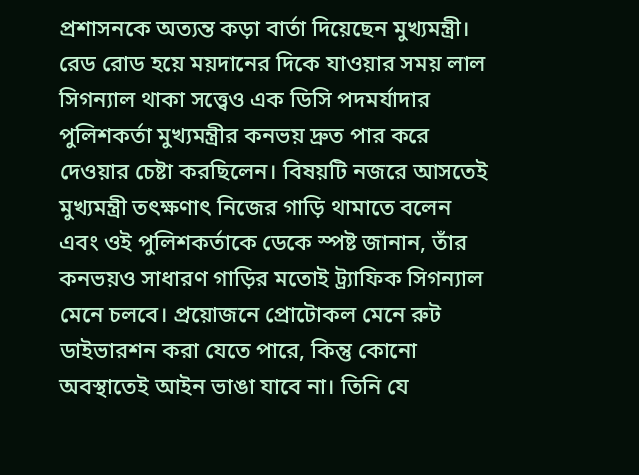প্রশাসনকে অত্যন্ত কড়া বার্তা দিয়েছেন মুখ্যমন্ত্রী। রেড রোড হয়ে ময়দানের দিকে যাওয়ার সময় লাল সিগন্যাল থাকা সত্ত্বেও এক ডিসি পদমর্যাদার পুলিশকর্তা মুখ্যমন্ত্রীর কনভয় দ্রুত পার করে দেওয়ার চেষ্টা করছিলেন। বিষয়টি নজরে আসতেই মুখ্যমন্ত্রী তৎক্ষণাৎ নিজের গাড়ি থামাতে বলেন এবং ওই পুলিশকর্তাকে ডেকে স্পষ্ট জানান, তাঁর কনভয়ও সাধারণ গাড়ির মতোই ট্র্যাফিক সিগন্যাল মেনে চলবে। প্রয়োজনে প্রোটোকল মেনে রুট ডাইভারশন করা যেতে পারে, কিন্তু কোনো অবস্থাতেই আইন ভাঙা যাবে না। তিনি যে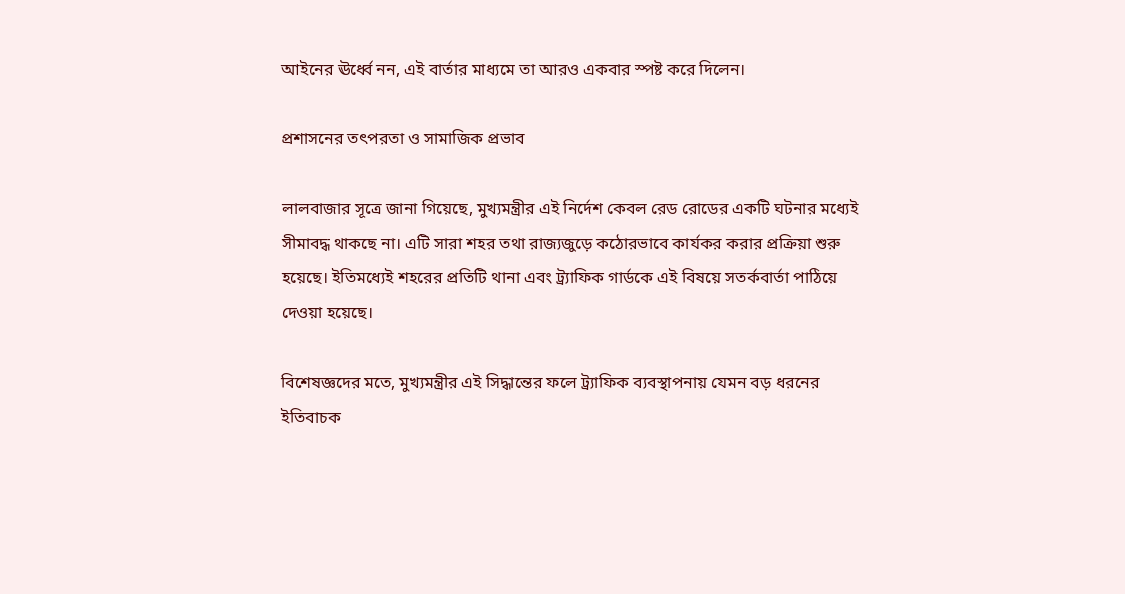আইনের ঊর্ধ্বে নন, এই বার্তার মাধ্যমে তা আরও একবার স্পষ্ট করে দিলেন।

প্রশাসনের তৎপরতা ও সামাজিক প্রভাব

লালবাজার সূত্রে জানা গিয়েছে, মুখ্যমন্ত্রীর এই নির্দেশ কেবল রেড রোডের একটি ঘটনার মধ্যেই সীমাবদ্ধ থাকছে না। এটি সারা শহর তথা রাজ্যজুড়ে কঠোরভাবে কার্যকর করার প্রক্রিয়া শুরু হয়েছে। ইতিমধ্যেই শহরের প্রতিটি থানা এবং ট্র্যাফিক গার্ডকে এই বিষয়ে সতর্কবার্তা পাঠিয়ে দেওয়া হয়েছে।

বিশেষজ্ঞদের মতে, মুখ্যমন্ত্রীর এই সিদ্ধান্তের ফলে ট্র্যাফিক ব্যবস্থাপনায় যেমন বড় ধরনের ইতিবাচক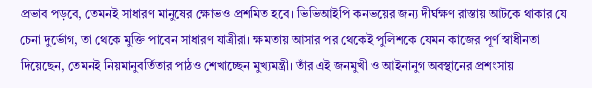প্রভাব পড়বে, তেমনই সাধারণ মানুষের ক্ষোভও প্রশমিত হবে। ভিভিআইপি কনভয়ের জন্য দীর্ঘক্ষণ রাস্তায় আটকে থাকার যে চেনা দুর্ভোগ, তা থেকে মুক্তি পাবেন সাধারণ যাত্রীরা। ক্ষমতায় আসার পর থেকেই পুলিশকে যেমন কাজের পূর্ণ স্বাধীনতা দিয়েছেন, তেমনই নিয়মানুবর্তিতার পাঠও শেখাচ্ছেন মুখ্যমন্ত্রী। তাঁর এই জনমুখী ও আইনানুগ অবস্থানের প্রশংসায়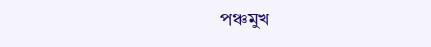পঞ্চমুখ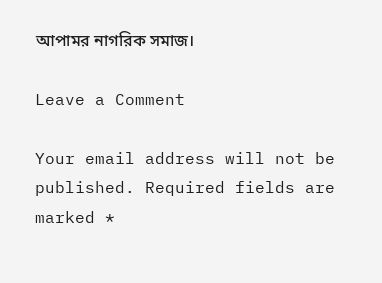আপামর নাগরিক সমাজ।

Leave a Comment

Your email address will not be published. Required fields are marked *